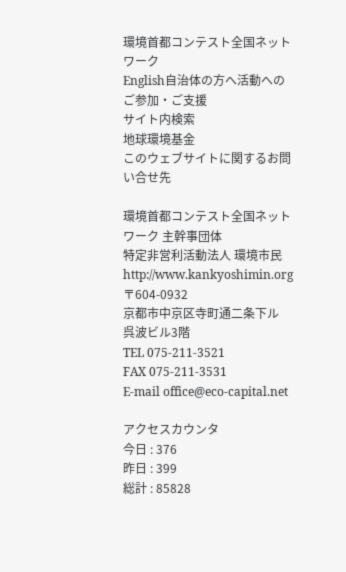環境首都コンテスト全国ネットワーク
English自治体の方へ活動へのご参加・ご支援
サイト内検索
地球環境基金
このウェブサイトに関するお問い合せ先

環境首都コンテスト全国ネットワーク 主幹事団体
特定非営利活動法人 環境市民
http://www.kankyoshimin.org
〒604-0932
京都市中京区寺町通二条下ル
呉波ビル3階
TEL 075-211-3521
FAX 075-211-3531
E-mail office@eco-capital.net

アクセスカウンタ
今日 : 376
昨日 : 399
総計 : 85828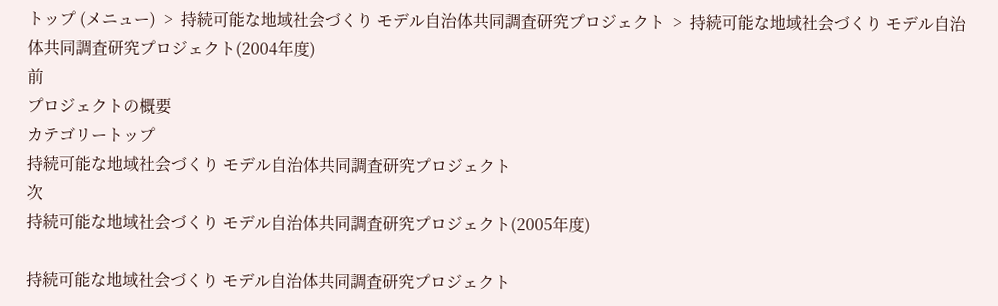トップ (メニュー)  >  持続可能な地域社会づくり モデル自治体共同調査研究プロジェクト  >  持続可能な地域社会づくり モデル自治体共同調査研究プロジェクト(2004年度)
前
プロジェクトの概要
カテゴリートップ
持続可能な地域社会づくり モデル自治体共同調査研究プロジェクト
次
持続可能な地域社会づくり モデル自治体共同調査研究プロジェクト(2005年度)

持続可能な地域社会づくり モデル自治体共同調査研究プロジェクト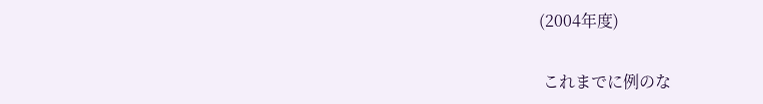(2004年度)

 これまでに例のな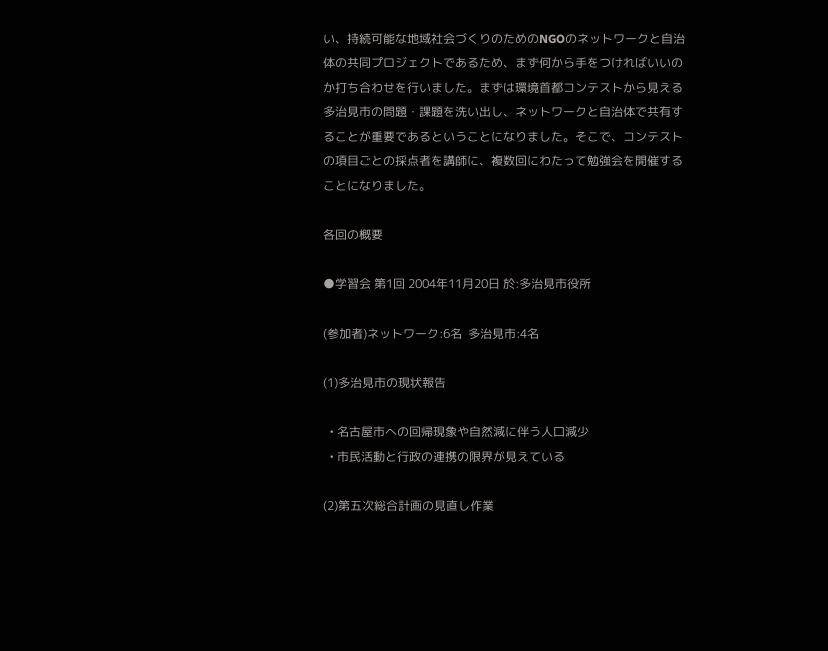い、持続可能な地域社会づくりのためのNGOのネットワークと自治体の共同プロジェクトであるため、まず何から手をつければいいのか打ち合わせを行いました。まずは環境首都コンテストから見える多治見市の問題・課題を洗い出し、ネットワークと自治体で共有することが重要であるということになりました。そこで、コンテストの項目ごとの採点者を講師に、複数回にわたって勉強会を開催することになりました。

各回の概要

●学習会 第1回 2004年11月20日 於:多治見市役所

(参加者)ネットワーク:6名  多治見市:4名

(1)多治見市の現状報告

  • 名古屋市への回帰現象や自然減に伴う人口減少
  • 市民活動と行政の連携の限界が見えている

(2)第五次総合計画の見直し作業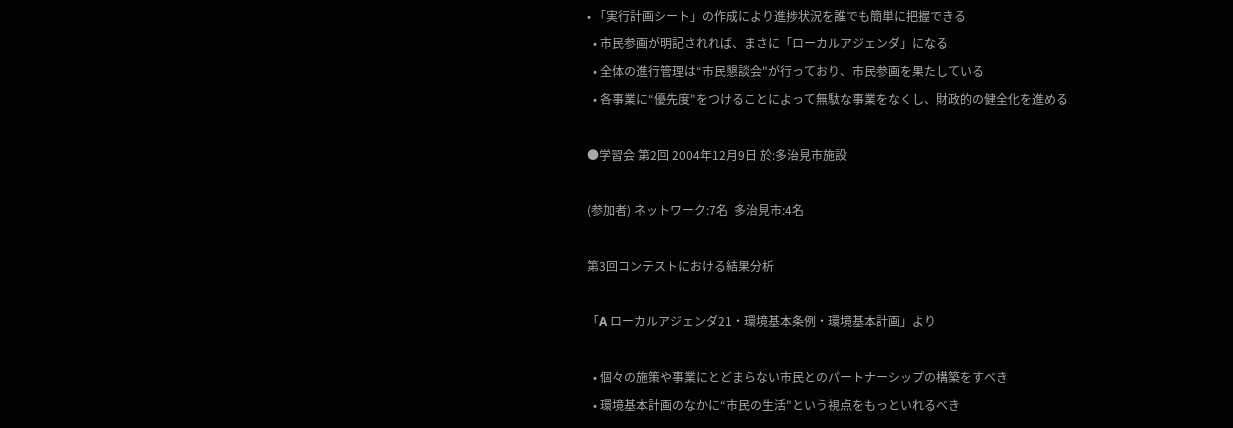• 「実行計画シート」の作成により進捗状況を誰でも簡単に把握できる
  • 市民参画が明記されれば、まさに「ローカルアジェンダ」になる
  • 全体の進行管理は“市民懇談会"が行っており、市民参画を果たしている
  • 各事業に“優先度"をつけることによって無駄な事業をなくし、財政的の健全化を進める

●学習会 第2回 2004年12月9日 於:多治見市施設

(参加者) ネットワーク:7名  多治見市:4名

第3回コンテストにおける結果分析

「A ローカルアジェンダ21・環境基本条例・環境基本計画」より

  • 個々の施策や事業にとどまらない市民とのパートナーシップの構築をすべき
  • 環境基本計画のなかに“市民の生活"という視点をもっといれるべき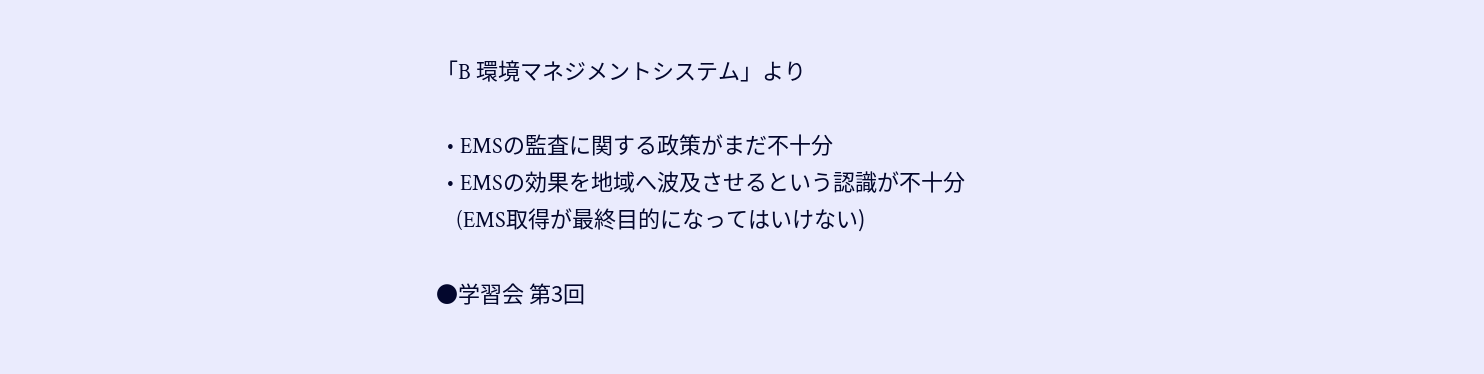「B 環境マネジメントシステム」より

  • EMSの監査に関する政策がまだ不十分
  • EMSの効果を地域へ波及させるという認識が不十分
    (EMS取得が最終目的になってはいけない)

●学習会 第3回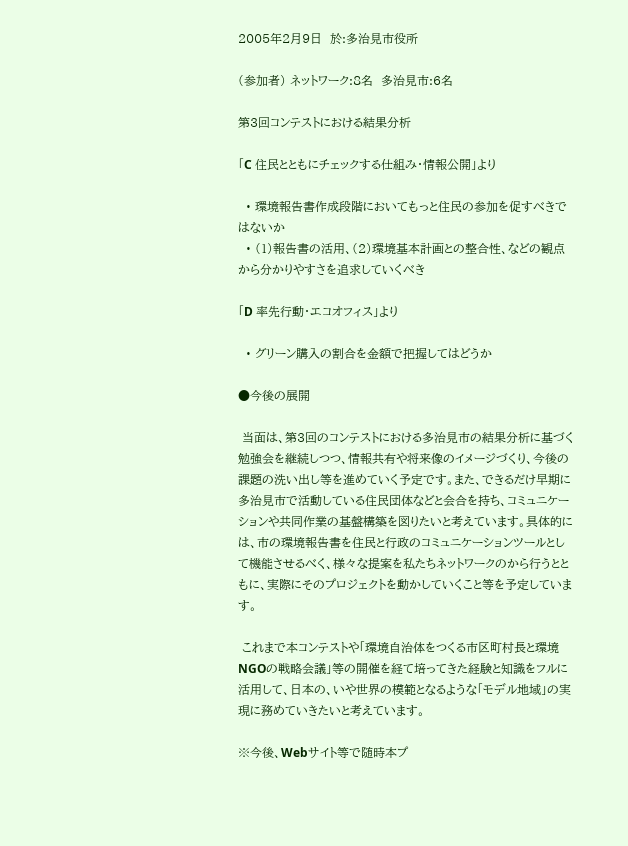2005年2月9日  於:多治見市役所

(参加者) ネットワーク:8名  多治見市:6名

第3回コンテストにおける結果分析

「C 住民とともにチェックする仕組み・情報公開」より

  • 環境報告書作成段階においてもっと住民の参加を促すべきではないか
  • (1)報告書の活用、(2)環境基本計画との整合性、などの観点から分かりやすさを追求していくべき

「D 率先行動・エコオフィス」より

  • グリーン購入の割合を金額で把握してはどうか

●今後の展開

 当面は、第3回のコンテストにおける多治見市の結果分析に基づく勉強会を継続しつつ、情報共有や将来像のイメージづくり、今後の課題の洗い出し等を進めていく予定です。また、できるだけ早期に多治見市で活動している住民団体などと会合を持ち、コミュニケーションや共同作業の基盤構築を図りたいと考えています。具体的には、市の環境報告書を住民と行政のコミュニケーションツールとして機能させるべく、様々な提案を私たちネットワークのから行うとともに、実際にそのプロジェクトを動かしていくこと等を予定しています。

 これまで本コンテストや「環境自治体をつくる市区町村長と環境NGOの戦略会議」等の開催を経て培ってきた経験と知識をフルに活用して、日本の、いや世界の模範となるような「モデル地域」の実現に務めていきたいと考えています。

※今後、Webサイト等で随時本プ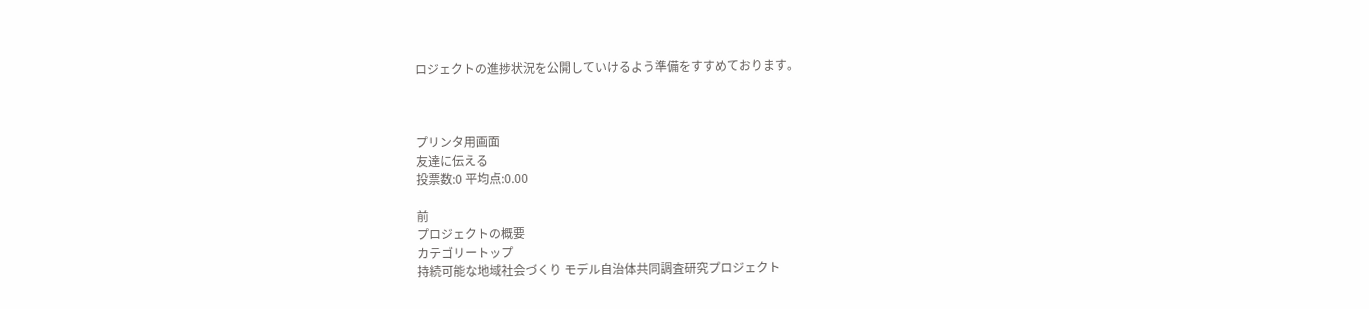ロジェクトの進捗状況を公開していけるよう準備をすすめております。



プリンタ用画面
友達に伝える
投票数:0 平均点:0.00

前
プロジェクトの概要
カテゴリートップ
持続可能な地域社会づくり モデル自治体共同調査研究プロジェクト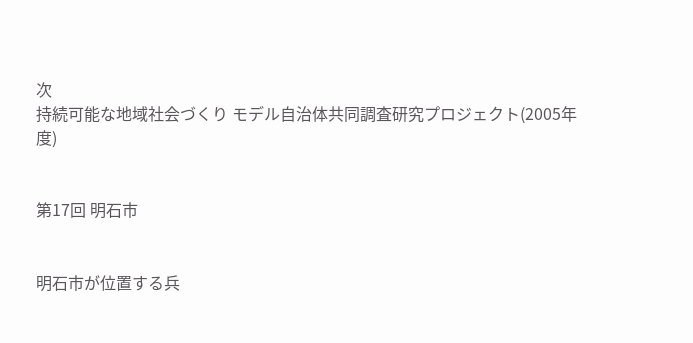次
持続可能な地域社会づくり モデル自治体共同調査研究プロジェクト(2005年度)


第17回 明石市


明石市が位置する兵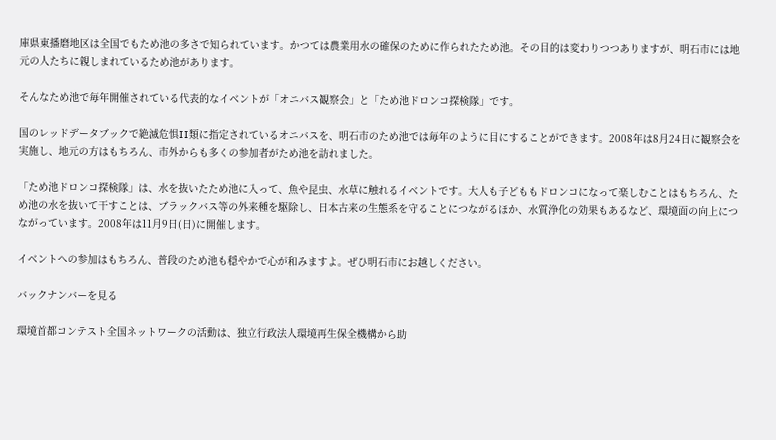庫県東播磨地区は全国でもため池の多さで知られています。かつては農業用水の確保のために作られたため池。その目的は変わりつつありますが、明石市には地元の人たちに親しまれているため池があります。

そんなため池で毎年開催されている代表的なイベントが「オニバス観察会」と「ため池ドロンコ探検隊」です。

国のレッドデータブックで絶滅危惧II類に指定されているオニバスを、明石市のため池では毎年のように目にすることができます。2008年は8月24日に観察会を実施し、地元の方はもちろん、市外からも多くの参加者がため池を訪れました。

「ため池ドロンコ探検隊」は、水を抜いたため池に入って、魚や昆虫、水草に触れるイベントです。大人も子どももドロンコになって楽しむことはもちろん、ため池の水を抜いて干すことは、ブラックバス等の外来種を駆除し、日本古来の生態系を守ることにつながるほか、水質浄化の効果もあるなど、環境面の向上につながっています。2008年は11月9日(日)に開催します。

イベントへの参加はもちろん、普段のため池も穏やかで心が和みますよ。ぜひ明石市にお越しください。

バックナンバーを見る

環境首都コンテスト全国ネットワークの活動は、独立行政法人環境再生保全機構から助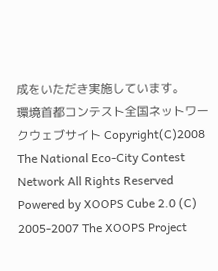成をいただき実施しています。
環境首都コンテスト全国ネットワークウェブサイト Copyright(C)2008 The National Eco-City Contest Network All Rights Reserved
Powered by XOOPS Cube 2.0 (C) 2005-2007 The XOOPS Project